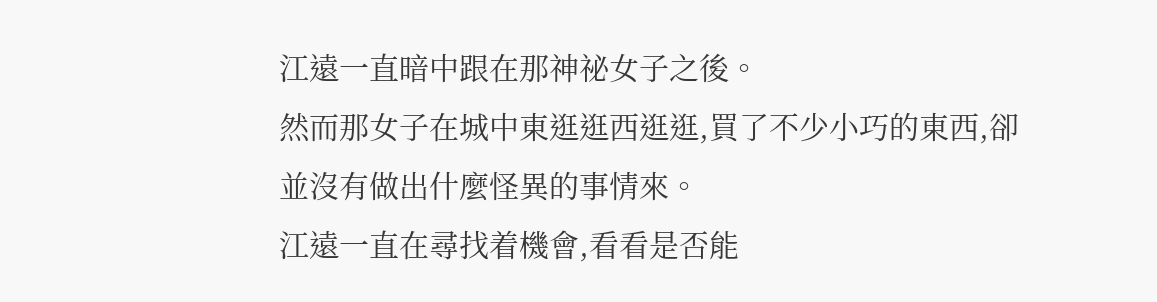江遠一直暗中跟在那神祕女子之後。
然而那女子在城中東逛逛西逛逛,買了不少小巧的東西,卻並沒有做出什麼怪異的事情來。
江遠一直在尋找着機會,看看是否能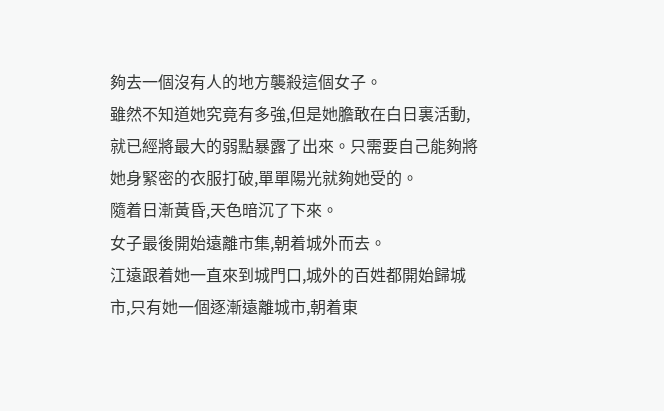夠去一個沒有人的地方襲殺這個女子。
雖然不知道她究竟有多強,但是她膽敢在白日裏活動,就已經將最大的弱點暴露了出來。只需要自己能夠將她身緊密的衣服打破,單單陽光就夠她受的。
隨着日漸黃昏,天色暗沉了下來。
女子最後開始遠離市集,朝着城外而去。
江遠跟着她一直來到城門口,城外的百姓都開始歸城市,只有她一個逐漸遠離城市,朝着東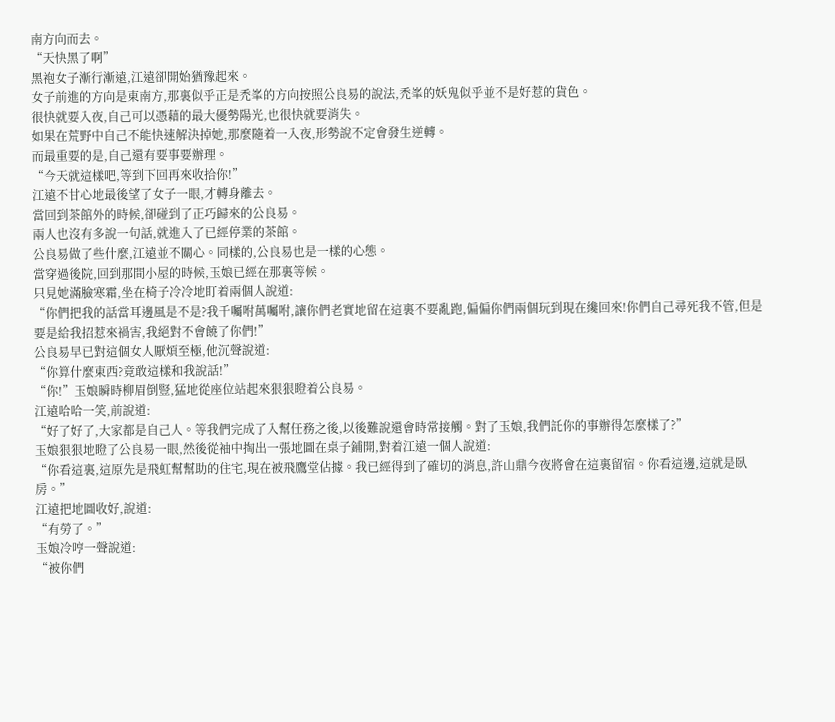南方向而去。
“天快黑了啊”
黑袍女子漸行漸遠,江遠卻開始猶豫起來。
女子前進的方向是東南方,那裏似乎正是禿峯的方向按照公良易的說法,禿峯的妖鬼似乎並不是好惹的貨色。
很快就要入夜,自己可以憑藉的最大優勢陽光,也很快就要消失。
如果在荒野中自己不能快速解決掉她,那麼隨着一入夜,形勢說不定會發生逆轉。
而最重要的是,自己還有要事要辦理。
“今天就這樣吧,等到下回再來收拾你!”
江遠不甘心地最後望了女子一眼,才轉身離去。
當回到茶館外的時候,卻碰到了正巧歸來的公良易。
兩人也沒有多說一句話,就進入了已經停業的茶館。
公良易做了些什麼,江遠並不關心。同樣的,公良易也是一樣的心態。
當穿過後院,回到那間小屋的時候,玉娘已經在那裏等候。
只見她滿臉寒霜,坐在椅子冷冷地盯着兩個人說道:
“你們把我的話當耳邊風是不是?我千囑咐萬囑咐,讓你們老實地留在這裏不要亂跑,偏偏你們兩個玩到現在纔回來!你們自己尋死我不管,但是要是給我招惹來禍害,我絕對不會饒了你們!”
公良易早已對這個女人厭煩至極,他沉聲說道:
“你算什麼東西?竟敢這樣和我說話!”
“你!”玉娘瞬時柳眉倒豎,猛地從座位站起來狠狠瞪着公良易。
江遠哈哈一笑,前說道:
“好了好了,大家都是自己人。等我們完成了入幫任務之後,以後難說還會時常接觸。對了玉娘,我們託你的事辦得怎麼樣了?”
玉娘狠狠地瞪了公良易一眼,然後從袖中掏出一張地圖在桌子鋪開,對着江遠一個人說道:
“你看這裏,這原先是飛虹幫幫助的住宅,現在被飛鷹堂佔據。我已經得到了確切的消息,許山鼎今夜將會在這裏留宿。你看這邊,這就是臥房。”
江遠把地圖收好,說道:
“有勞了。”
玉娘冷哼一聲說道:
“被你們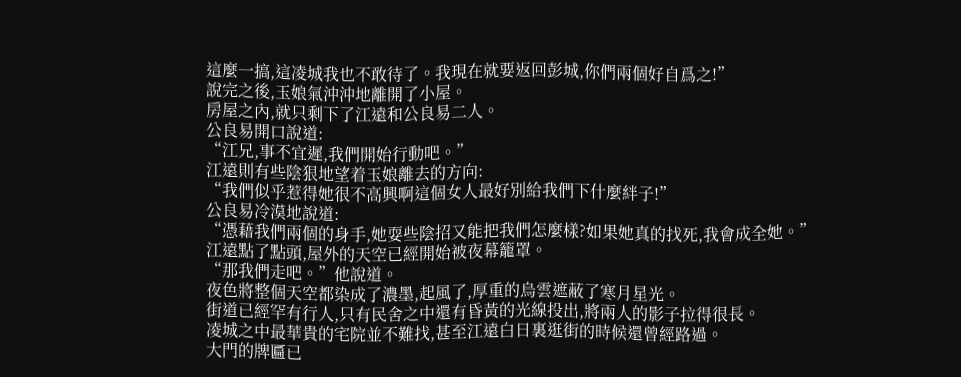這麼一搞,這凌城我也不敢待了。我現在就要返回彭城,你們兩個好自爲之!”
說完之後,玉娘氣沖沖地離開了小屋。
房屋之內,就只剩下了江遠和公良易二人。
公良易開口說道:
“江兄,事不宜遲,我們開始行動吧。”
江遠則有些陰狠地望着玉娘離去的方向:
“我們似乎惹得她很不高興啊這個女人最好別給我們下什麼絆子!”
公良易冷漠地說道:
“憑藉我們兩個的身手,她耍些陰招又能把我們怎麼樣?如果她真的找死,我會成全她。”
江遠點了點頭,屋外的天空已經開始被夜幕籠罩。
“那我們走吧。”他說道。
夜色將整個天空都染成了濃墨,起風了,厚重的烏雲遮蔽了寒月星光。
街道已經罕有行人,只有民舍之中還有昏黃的光線投出,將兩人的影子拉得很長。
凌城之中最華貴的宅院並不難找,甚至江遠白日裏逛街的時候還曾經路過。
大門的牌匾已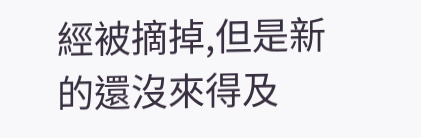經被摘掉,但是新的還沒來得及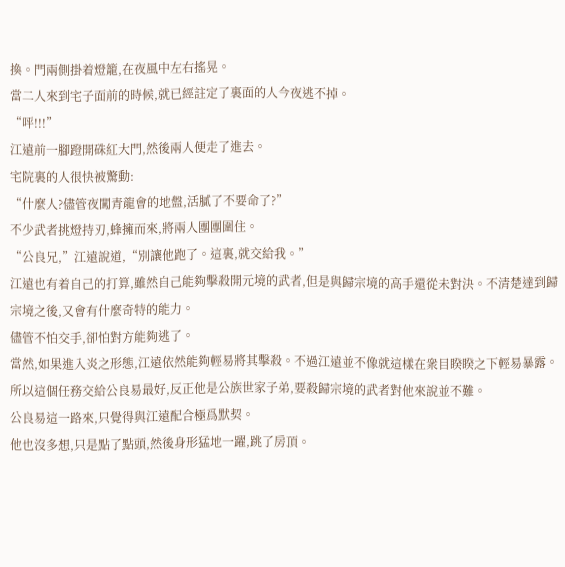換。門兩側掛着燈籠,在夜風中左右搖晃。
當二人來到宅子面前的時候,就已經註定了裏面的人今夜逃不掉。
“呯!!!”
江遠前一腳蹬開硃紅大門,然後兩人便走了進去。
宅院裏的人很快被驚動:
“什麼人?儘管夜闖青龍會的地盤,活膩了不要命了?”
不少武者挑燈持刃,蜂擁而來,將兩人團團圍住。
“公良兄,”江遠說道,“別讓他跑了。這裏,就交給我。”
江遠也有着自己的打算,雖然自己能夠擊殺開元境的武者,但是與歸宗境的高手還從未對決。不清楚達到歸宗境之後,又會有什麼奇特的能力。
儘管不怕交手,卻怕對方能夠逃了。
當然,如果進入炎之形態,江遠依然能夠輕易將其擊殺。不過江遠並不像就這樣在衆目睽睽之下輕易暴露。
所以這個任務交給公良易最好,反正他是公族世家子弟,要殺歸宗境的武者對他來說並不難。
公良易這一路來,只覺得與江遠配合極爲默契。
他也沒多想,只是點了點頭,然後身形猛地一躍,跳了房頂。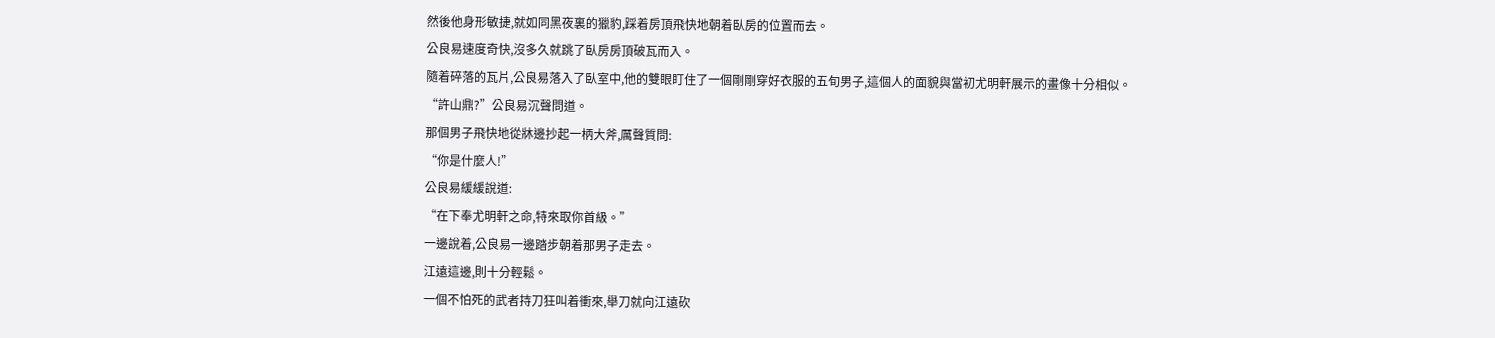然後他身形敏捷,就如同黑夜裏的獵豹,踩着房頂飛快地朝着臥房的位置而去。
公良易速度奇快,沒多久就跳了臥房房頂破瓦而入。
隨着碎落的瓦片,公良易落入了臥室中,他的雙眼盯住了一個剛剛穿好衣服的五旬男子,這個人的面貌與當初尤明軒展示的畫像十分相似。
“許山鼎?”公良易沉聲問道。
那個男子飛快地從牀邊抄起一柄大斧,厲聲質問:
“你是什麼人!”
公良易緩緩說道:
“在下奉尤明軒之命,特來取你首級。”
一邊說着,公良易一邊踏步朝着那男子走去。
江遠這邊,則十分輕鬆。
一個不怕死的武者持刀狂叫着衝來,舉刀就向江遠砍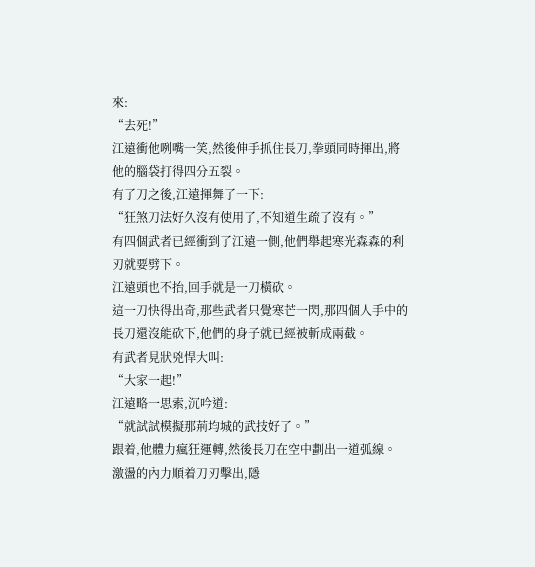來:
“去死!”
江遠衝他咧嘴一笑,然後伸手抓住長刀,拳頭同時揮出,將他的腦袋打得四分五裂。
有了刀之後,江遠揮舞了一下:
“狂煞刀法好久沒有使用了,不知道生疏了沒有。”
有四個武者已經衝到了江遠一側,他們舉起寒光森森的利刃就要劈下。
江遠頭也不抬,回手就是一刀橫砍。
這一刀快得出奇,那些武者只覺寒芒一閃,那四個人手中的長刀還沒能砍下,他們的身子就已經被斬成兩截。
有武者見狀兇悍大叫:
“大家一起!”
江遠略一思索,沉吟道:
“就試試模擬那荊均城的武技好了。”
跟着,他體力瘋狂運轉,然後長刀在空中劃出一道弧線。
激盪的內力順着刀刃擊出,隱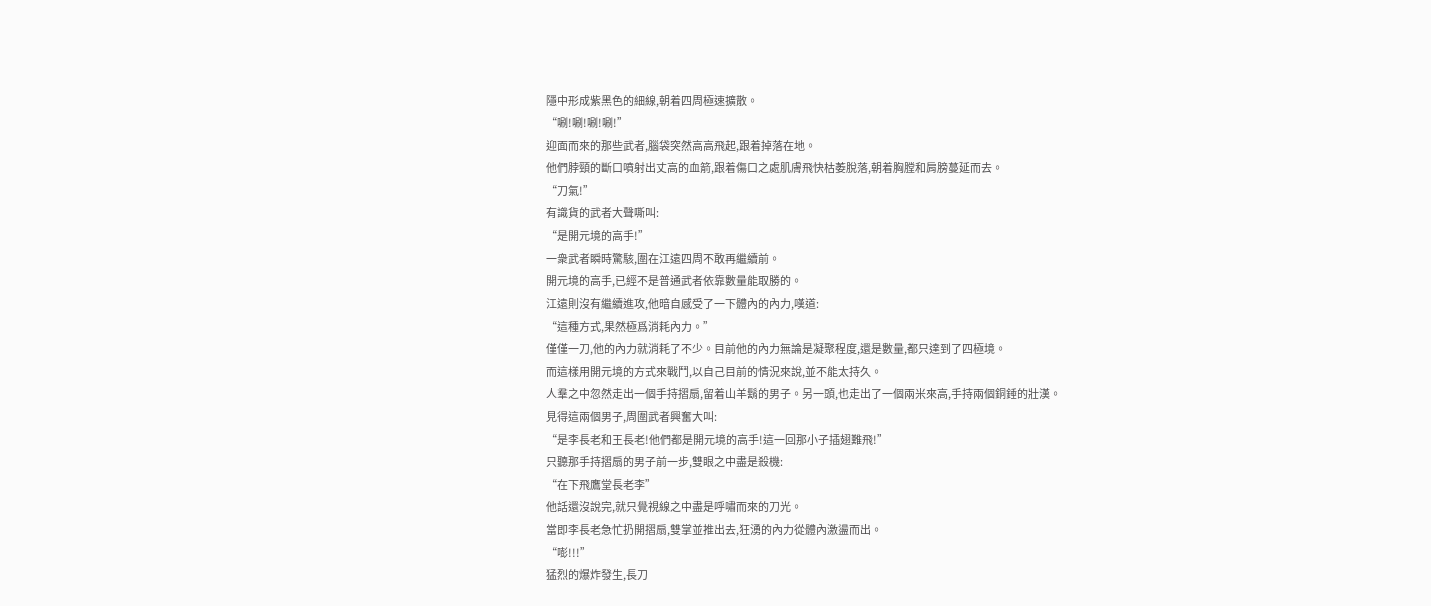隱中形成紫黑色的細線,朝着四周極速擴散。
“唰!唰!唰!唰!”
迎面而來的那些武者,腦袋突然高高飛起,跟着掉落在地。
他們脖頸的斷口噴射出丈高的血箭,跟着傷口之處肌膚飛快枯萎脫落,朝着胸膛和肩膀蔓延而去。
“刀氣!”
有識貨的武者大聲嘶叫:
“是開元境的高手!”
一衆武者瞬時驚駭,圍在江遠四周不敢再繼續前。
開元境的高手,已經不是普通武者依靠數量能取勝的。
江遠則沒有繼續進攻,他暗自感受了一下體內的內力,嘆道:
“這種方式,果然極爲消耗內力。”
僅僅一刀,他的內力就消耗了不少。目前他的內力無論是凝聚程度,還是數量,都只達到了四極境。
而這樣用開元境的方式來戰鬥,以自己目前的情況來說,並不能太持久。
人羣之中忽然走出一個手持摺扇,留着山羊鬍的男子。另一頭,也走出了一個兩米來高,手持兩個銅錘的壯漢。
見得這兩個男子,周圍武者興奮大叫:
“是李長老和王長老!他們都是開元境的高手!這一回那小子插翅難飛!”
只聽那手持摺扇的男子前一步,雙眼之中盡是殺機:
“在下飛鷹堂長老李”
他話還沒說完,就只覺視線之中盡是呼嘯而來的刀光。
當即李長老急忙扔開摺扇,雙掌並推出去,狂湧的內力從體內激盪而出。
“嘭!!!”
猛烈的爆炸發生,長刀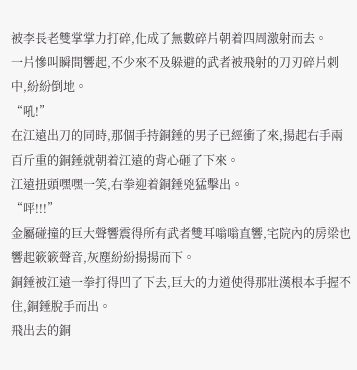被李長老雙掌掌力打碎,化成了無數碎片朝着四周激射而去。
一片慘叫瞬間響起,不少來不及躲避的武者被飛射的刀刃碎片刺中,紛紛倒地。
“吼!”
在江遠出刀的同時,那個手持銅錘的男子已經衝了來,揚起右手兩百斤重的銅錘就朝着江遠的背心砸了下來。
江遠扭頭嘿嘿一笑,右拳迎着銅錘兇猛擊出。
“呯!!!”
金屬碰撞的巨大聲響震得所有武者雙耳嗡嗡直響,宅院內的房梁也響起簌簌聲音,灰塵紛紛揚揚而下。
銅錘被江遠一拳打得凹了下去,巨大的力道使得那壯漢根本手握不住,銅錘脫手而出。
飛出去的銅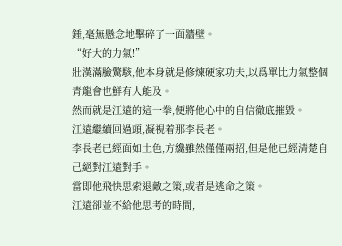錘,毫無懸念地擊碎了一面牆壁。
“好大的力氣!”
壯漢滿臉驚駭,他本身就是修煉硬家功夫,以爲單比力氣整個青龍會也鮮有人能及。
然而就是江遠的這一拳,便將他心中的自信徹底摧毀。
江遠繼續回過頭,凝視着那李長老。
李長老已經面如土色,方纔雖然僅僅兩招,但是他已經清楚自己絕對江遠對手。
當即他飛快思索退敵之策,或者是逃命之策。
江遠卻並不給他思考的時間,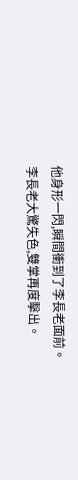他身形一閃,瞬間衝到了李長老面前。
李長老大驚失色,雙掌再度擊出。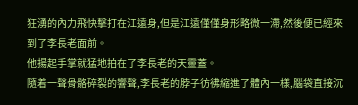狂湧的內力飛快擊打在江遠身,但是江遠僅僅身形略微一滯,然後便已經來到了李長老面前。
他揚起手掌就猛地拍在了李長老的天靈蓋。
隨着一聲骨骼碎裂的響聲,李長老的脖子彷彿縮進了體內一樣,腦袋直接沉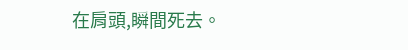在肩頭,瞬間死去。